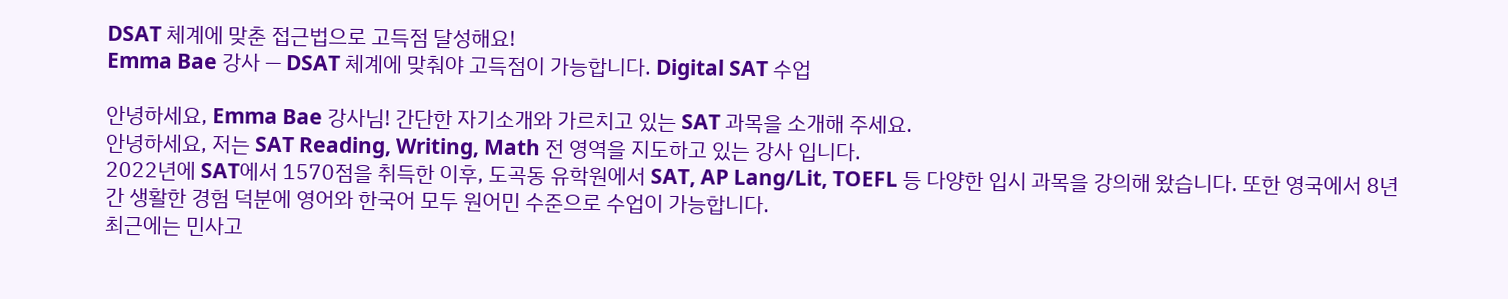DSAT 체계에 맞춘 접근법으로 고득점 달성해요!
Emma Bae 강사 — DSAT 체계에 맞춰야 고득점이 가능합니다. Digital SAT 수업

안녕하세요, Emma Bae 강사님! 간단한 자기소개와 가르치고 있는 SAT 과목을 소개해 주세요.
안녕하세요, 저는 SAT Reading, Writing, Math 전 영역을 지도하고 있는 강사 입니다.
2022년에 SAT에서 1570점을 취득한 이후, 도곡동 유학원에서 SAT, AP Lang/Lit, TOEFL 등 다양한 입시 과목을 강의해 왔습니다. 또한 영국에서 8년간 생활한 경험 덕분에 영어와 한국어 모두 원어민 수준으로 수업이 가능합니다.
최근에는 민사고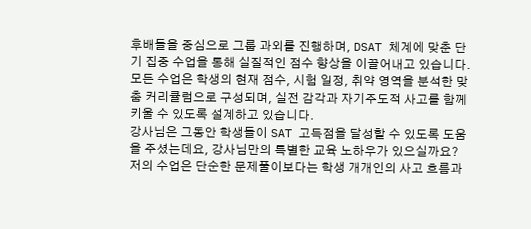후배들을 중심으로 그룹 과외를 진행하며, DSAT 체계에 맞춘 단기 집중 수업을 통해 실질적인 점수 향상을 이끌어내고 있습니다. 모든 수업은 학생의 현재 점수, 시험 일정, 취약 영역을 분석한 맞춤 커리큘럼으로 구성되며, 실전 감각과 자기주도적 사고를 함께 키울 수 있도록 설계하고 있습니다.
강사님은 그동안 학생들이 SAT 고득점을 달성할 수 있도록 도움을 주셨는데요, 강사님만의 특별한 교육 노하우가 있으실까요?
저의 수업은 단순한 문제풀이보다는 학생 개개인의 사고 흐름과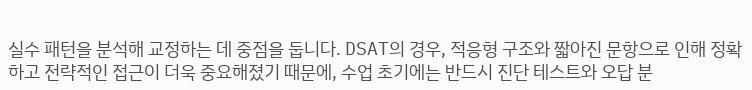실수 패턴을 분석해 교정하는 데 중점을 둡니다. DSAT의 경우, 적응형 구조와 짧아진 문항으로 인해 정확하고 전략적인 접근이 더욱 중요해졌기 때문에, 수업 초기에는 반드시 진단 테스트와 오답 분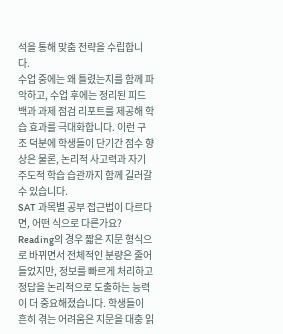석을 통해 맞춤 전략을 수립합니다.
수업 중에는 왜 틀렸는지를 함께 파악하고, 수업 후에는 정리된 피드백과 과제 점검 리포트를 제공해 학습 효과를 극대화합니다. 이런 구조 덕분에 학생들이 단기간 점수 향상은 물론, 논리적 사고력과 자기주도적 학습 습관까지 함께 길러갈 수 있습니다.
SAT 과목별 공부 접근법이 다르다면, 어떤 식으로 다른가요?
Reading의 경우 짧은 지문 형식으로 바뀌면서 전체적인 분량은 줄어들었지만, 정보를 빠르게 처리하고 정답을 논리적으로 도출하는 능력이 더 중요해졌습니다. 학생들이 흔히 겪는 어려움은 지문을 대충 읽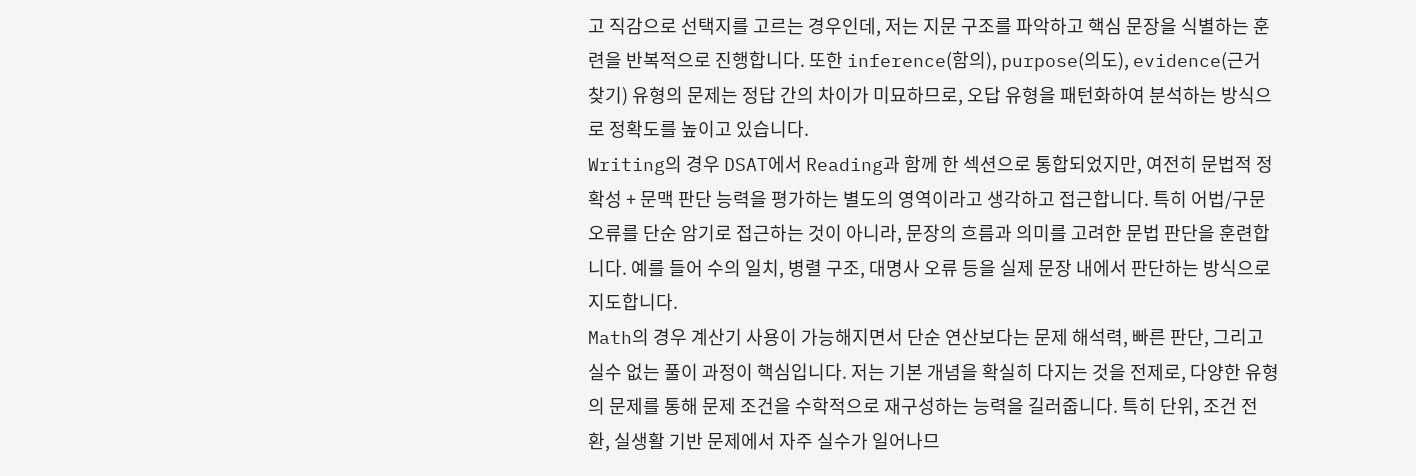고 직감으로 선택지를 고르는 경우인데, 저는 지문 구조를 파악하고 핵심 문장을 식별하는 훈련을 반복적으로 진행합니다. 또한 inference(함의), purpose(의도), evidence(근거 찾기) 유형의 문제는 정답 간의 차이가 미묘하므로, 오답 유형을 패턴화하여 분석하는 방식으로 정확도를 높이고 있습니다.
Writing의 경우 DSAT에서 Reading과 함께 한 섹션으로 통합되었지만, 여전히 문법적 정확성 + 문맥 판단 능력을 평가하는 별도의 영역이라고 생각하고 접근합니다. 특히 어법/구문 오류를 단순 암기로 접근하는 것이 아니라, 문장의 흐름과 의미를 고려한 문법 판단을 훈련합니다. 예를 들어 수의 일치, 병렬 구조, 대명사 오류 등을 실제 문장 내에서 판단하는 방식으로 지도합니다.
Math의 경우 계산기 사용이 가능해지면서 단순 연산보다는 문제 해석력, 빠른 판단, 그리고 실수 없는 풀이 과정이 핵심입니다. 저는 기본 개념을 확실히 다지는 것을 전제로, 다양한 유형의 문제를 통해 문제 조건을 수학적으로 재구성하는 능력을 길러줍니다. 특히 단위, 조건 전환, 실생활 기반 문제에서 자주 실수가 일어나므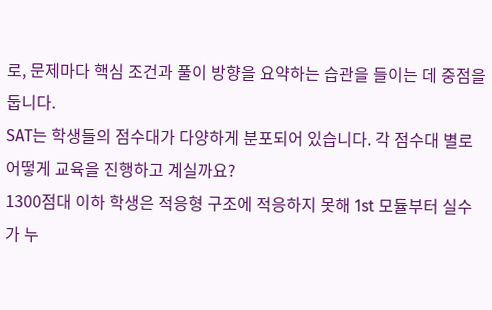로, 문제마다 핵심 조건과 풀이 방향을 요약하는 습관을 들이는 데 중점을 둡니다.
SAT는 학생들의 점수대가 다양하게 분포되어 있습니다. 각 점수대 별로 어떻게 교육을 진행하고 계실까요?
1300점대 이하 학생은 적응형 구조에 적응하지 못해 1st 모듈부터 실수가 누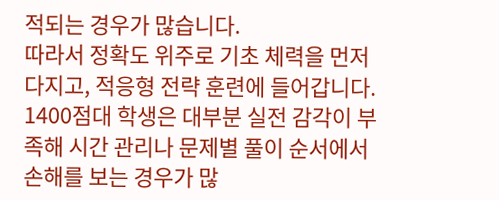적되는 경우가 많습니다.
따라서 정확도 위주로 기초 체력을 먼저 다지고, 적응형 전략 훈련에 들어갑니다.
1400점대 학생은 대부분 실전 감각이 부족해 시간 관리나 문제별 풀이 순서에서 손해를 보는 경우가 많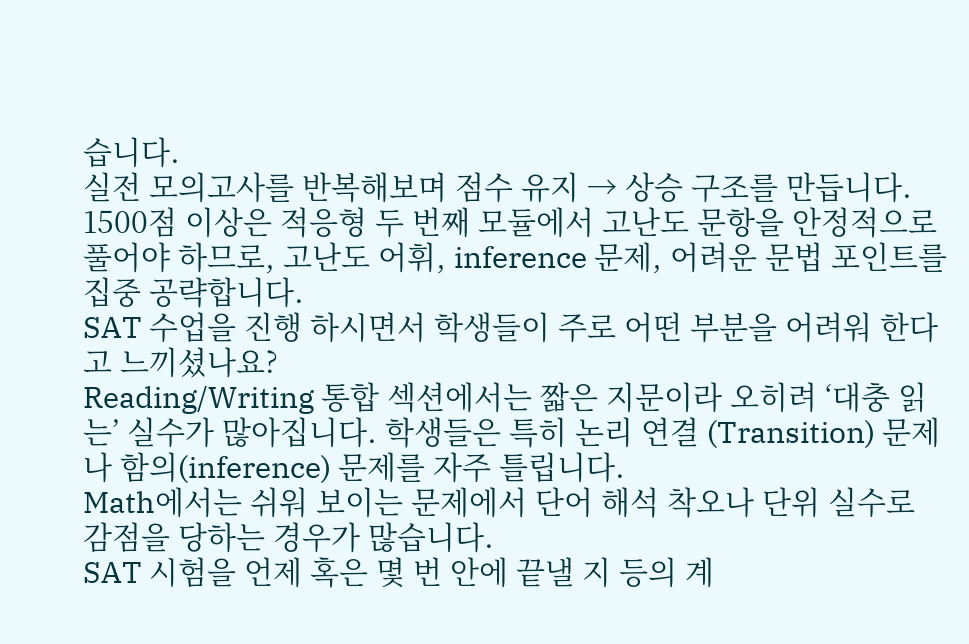습니다.
실전 모의고사를 반복해보며 점수 유지 → 상승 구조를 만듭니다.
1500점 이상은 적응형 두 번째 모듈에서 고난도 문항을 안정적으로 풀어야 하므로, 고난도 어휘, inference 문제, 어려운 문법 포인트를 집중 공략합니다.
SAT 수업을 진행 하시면서 학생들이 주로 어떤 부분을 어려워 한다고 느끼셨나요?
Reading/Writing 통합 섹션에서는 짧은 지문이라 오히려 ‘대충 읽는’ 실수가 많아집니다. 학생들은 특히 논리 연결 (Transition) 문제나 함의(inference) 문제를 자주 틀립니다.
Math에서는 쉬워 보이는 문제에서 단어 해석 착오나 단위 실수로 감점을 당하는 경우가 많습니다.
SAT 시험을 언제 혹은 몇 번 안에 끝낼 지 등의 계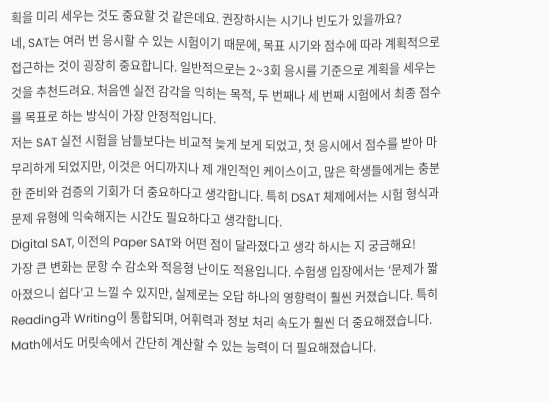획을 미리 세우는 것도 중요할 것 같은데요. 권장하시는 시기나 빈도가 있을까요?
네, SAT는 여러 번 응시할 수 있는 시험이기 때문에, 목표 시기와 점수에 따라 계획적으로 접근하는 것이 굉장히 중요합니다. 일반적으로는 2~3회 응시를 기준으로 계획을 세우는 것을 추천드려요. 처음엔 실전 감각을 익히는 목적, 두 번째나 세 번째 시험에서 최종 점수를 목표로 하는 방식이 가장 안정적입니다.
저는 SAT 실전 시험을 남들보다는 비교적 늦게 보게 되었고, 첫 응시에서 점수를 받아 마무리하게 되었지만, 이것은 어디까지나 제 개인적인 케이스이고, 많은 학생들에게는 충분한 준비와 검증의 기회가 더 중요하다고 생각합니다. 특히 DSAT 체제에서는 시험 형식과 문제 유형에 익숙해지는 시간도 필요하다고 생각합니다.
Digital SAT, 이전의 Paper SAT와 어떤 점이 달라졌다고 생각 하시는 지 궁금해요!
가장 큰 변화는 문항 수 감소와 적응형 난이도 적용입니다. 수험생 입장에서는 ‘문제가 짧아졌으니 쉽다’고 느낄 수 있지만, 실제로는 오답 하나의 영향력이 훨씬 커졌습니다. 특히 Reading과 Writing이 통합되며, 어휘력과 정보 처리 속도가 훨씬 더 중요해졌습니다. Math에서도 머릿속에서 간단히 계산할 수 있는 능력이 더 필요해졌습니다.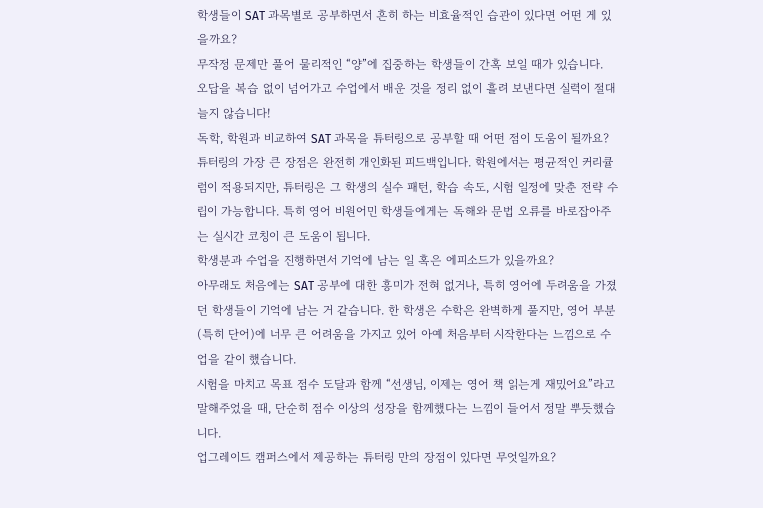학생들이 SAT 과목별로 공부하면서 흔히 하는 비효율적인 습관이 있다면 어떤 게 있을까요?
무작정 문제만 풀어 물리적인 “양”에 집중하는 학생들이 간혹 보일 때가 있습니다.
오답을 복습 없이 넘어가고 수업에서 배운 것을 정리 없이 흘려 보낸다면 실력이 절대 늘지 않습니다!
독학, 학원과 비교하여 SAT 과목을 튜터링으로 공부할 때 어떤 점이 도움이 될까요?
튜터링의 가장 큰 장점은 완전히 개인화된 피드백입니다. 학원에서는 평균적인 커리큘럼이 적용되지만, 튜터링은 그 학생의 실수 패턴, 학습 속도, 시험 일정에 맞춘 전략 수립이 가능합니다. 특히 영어 비원어민 학생들에게는 독해와 문법 오류를 바로잡아주는 실시간 코칭이 큰 도움이 됩니다.
학생분과 수업을 진행하면서 기억에 남는 일 혹은 에피소드가 있을까요?
아무래도 처음에는 SAT 공부에 대한 흥미가 전혀 없거나, 특히 영어에 두려움을 가졌던 학생들이 기억에 남는 거 같습니다. 한 학생은 수학은 완벽하게 풀지만, 영어 부분 (특히 단어)에 너무 큰 어려움을 가지고 있어 아예 처음부터 시작한다는 느낌으로 수업을 같이 했습니다.
시험을 마치고 목표 점수 도달과 함께 “선생님, 이제는 영어 책 읽는게 재밌어요”라고 말해주었을 때, 단순히 점수 이상의 성장을 함께했다는 느낌이 들어서 정말 뿌듯했습니다.
업그레이드 캠퍼스에서 제공하는 튜터링 만의 장점이 있다면 무엇일까요?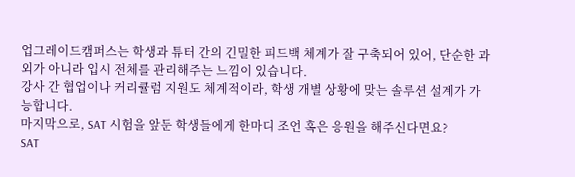업그레이드캠퍼스는 학생과 튜터 간의 긴밀한 피드백 체계가 잘 구축되어 있어, 단순한 과외가 아니라 입시 전체를 관리해주는 느낌이 있습니다.
강사 간 협업이나 커리큘럼 지원도 체계적이라, 학생 개별 상황에 맞는 솔루션 설계가 가능합니다.
마지막으로, SAT 시험을 앞둔 학생들에게 한마디 조언 혹은 응원을 해주신다면요?
SAT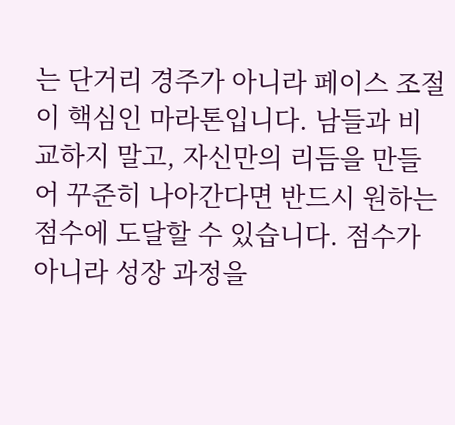는 단거리 경주가 아니라 페이스 조절이 핵심인 마라톤입니다. 남들과 비교하지 말고, 자신만의 리듬을 만들어 꾸준히 나아간다면 반드시 원하는 점수에 도달할 수 있습니다. 점수가 아니라 성장 과정을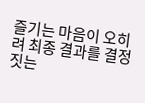즐기는 마음이 오히려 최종 결과를 결정짓는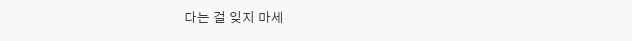다는 걸 잊지 마세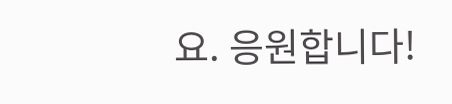요. 응원합니다!